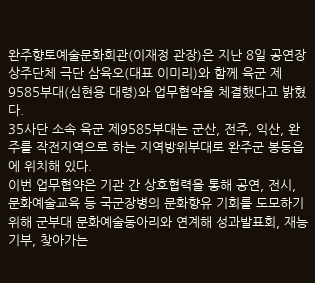완주향토예술문화회관(이재정 관장)은 지난 8일 공연장상주단체 극단 삼육오(대표 이미리)와 함께 육군 제9585부대(심현용 대령)와 업무협약을 체결했다고 밝혔다.
35사단 소속 육군 제9585부대는 군산, 전주, 익산, 완주를 작전지역으로 하는 지역방위부대로 완주군 봉동읍에 위치해 있다.
이번 업무협약은 기관 간 상호협력을 통해 공연, 전시, 문화예술교육 등 국군장병의 문화향유 기회를 도모하기 위해 군부대 문화예술동아리와 연계해 성과발표회, 재능기부, 찾아가는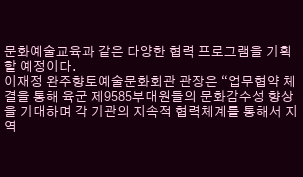문화예술교육과 같은 다양한 협력 프로그램을 기획할 예정이다.
이재정 완주향토예술문화회관 관장은 “업무협약 체결을 통해 육군 제9585부대원들의 문화감수성 향상을 기대하며 각 기관의 지속적 협력체계를 통해서 지역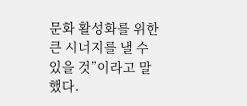문화 활성화를 위한 큰 시너지를 낼 수 있을 것”이라고 말했다.